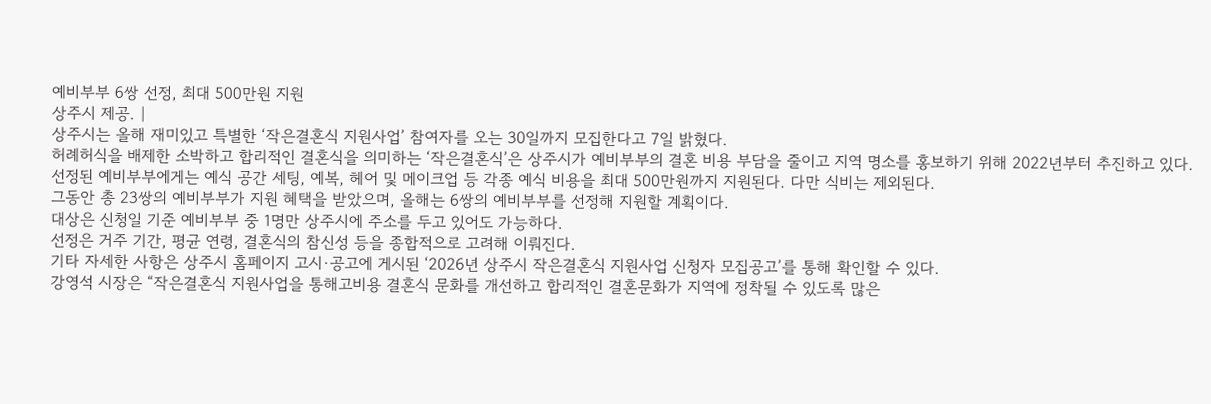예비부부 6쌍 선정, 최대 500만원 지원
상주시 제공. |
상주시는 올해 재미있고 특별한 ‘작은결혼식 지원사업’ 참여자를 오는 30일까지 모집한다고 7일 밝혔다.
허례허식을 배제한 소박하고 합리적인 결혼식을 의미하는 ‘작은결혼식’은 상주시가 예비부부의 결혼 비용 부담을 줄이고 지역 명소를 홍보하기 위해 2022년부터 추진하고 있다.
선정된 예비부부에게는 예식 공간 세팅, 예복, 헤어 및 메이크업 등 각종 예식 비용을 최대 500만원까지 지원된다. 다만 식비는 제외된다.
그동안 총 23쌍의 예비부부가 지원 혜택을 받았으며, 올해는 6쌍의 예비부부를 선정해 지원할 계획이다.
대상은 신청일 기준 예비부부 중 1명만 상주시에 주소를 두고 있어도 가능하다.
선정은 거주 기간, 평균 연령, 결혼식의 참신성 등을 종합적으로 고려해 이뤄진다.
기타 자세한 사항은 상주시 홈페이지 고시·공고에 게시된 ‘2026년 상주시 작은결혼식 지원사업 신청자 모집공고’를 통해 확인할 수 있다.
강영석 시장은 “작은결혼식 지원사업을 통해고비용 결혼식 문화를 개선하고 합리적인 결혼문화가 지역에 정착될 수 있도록 많은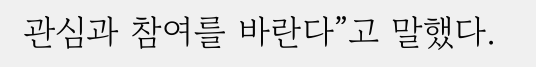관심과 참여를 바란다”고 말했다.